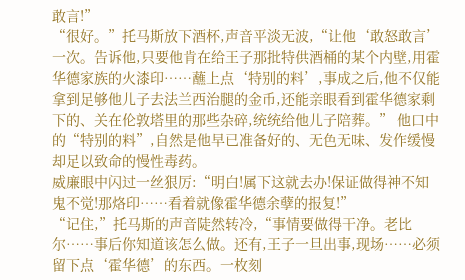敢言!”
“很好。”托马斯放下酒杯,声音平淡无波,“让他‘敢怒敢言’一次。告诉他,只要他肯在给王子那批特供酒桶的某个内壁,用霍华德家族的火漆印……蘸上点‘特别的料’,事成之后,他不仅能拿到足够他儿子去法兰西治腿的金币,还能亲眼看到霍华德家剩下的、关在伦敦塔里的那些杂碎,统统给他儿子陪葬。” 他口中的“特别的料”,自然是他早已准备好的、无色无味、发作缓慢却足以致命的慢性毒药。
威廉眼中闪过一丝狠厉:“明白!属下这就去办!保证做得神不知鬼不觉!那烙印……看着就像霍华德余孽的报复!”
“记住,”托马斯的声音陡然转冷,“事情要做得干净。老比尔……事后你知道该怎么做。还有,王子一旦出事,现场……必须留下点‘霍华德’的东西。一枚刻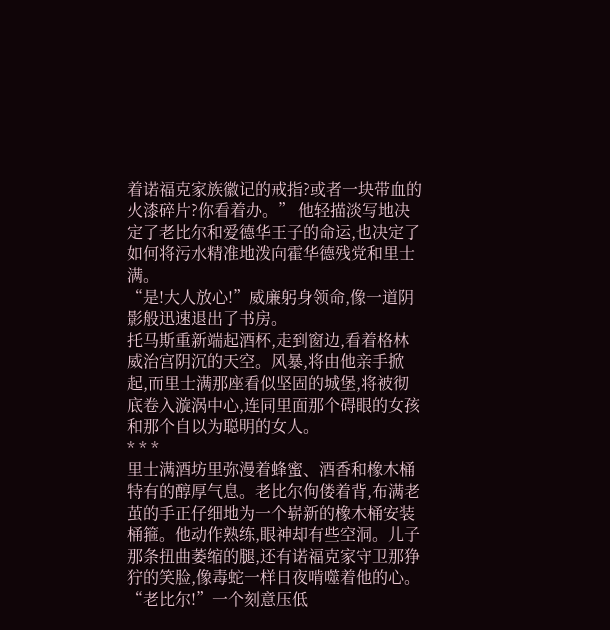着诺福克家族徽记的戒指?或者一块带血的火漆碎片?你看着办。” 他轻描淡写地决定了老比尔和爱德华王子的命运,也决定了如何将污水精准地泼向霍华德残党和里士满。
“是!大人放心!”威廉躬身领命,像一道阴影般迅速退出了书房。
托马斯重新端起酒杯,走到窗边,看着格林威治宫阴沉的天空。风暴,将由他亲手掀起,而里士满那座看似坚固的城堡,将被彻底卷入漩涡中心,连同里面那个碍眼的女孩和那个自以为聪明的女人。
* * *
里士满酒坊里弥漫着蜂蜜、酒香和橡木桶特有的醇厚气息。老比尔佝偻着背,布满老茧的手正仔细地为一个崭新的橡木桶安装桶箍。他动作熟练,眼神却有些空洞。儿子那条扭曲萎缩的腿,还有诺福克家守卫那狰狞的笑脸,像毒蛇一样日夜啃噬着他的心。
“老比尔!”一个刻意压低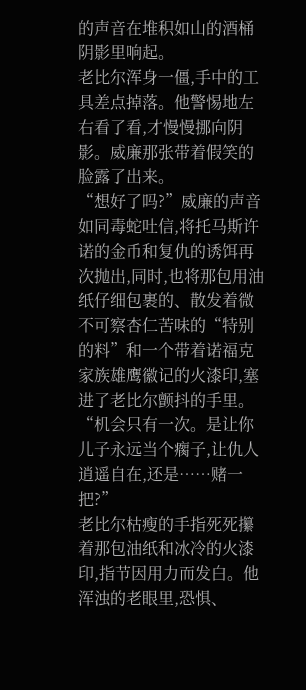的声音在堆积如山的酒桶阴影里响起。
老比尔浑身一僵,手中的工具差点掉落。他警惕地左右看了看,才慢慢挪向阴影。威廉那张带着假笑的脸露了出来。
“想好了吗?”威廉的声音如同毒蛇吐信,将托马斯许诺的金币和复仇的诱饵再次抛出,同时,也将那包用油纸仔细包裹的、散发着微不可察杏仁苦味的“特别的料”和一个带着诺福克家族雄鹰徽记的火漆印,塞进了老比尔颤抖的手里。“机会只有一次。是让你儿子永远当个瘸子,让仇人逍遥自在,还是……赌一把?”
老比尔枯瘦的手指死死攥着那包油纸和冰冷的火漆印,指节因用力而发白。他浑浊的老眼里,恐惧、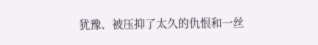犹豫、被压抑了太久的仇恨和一丝